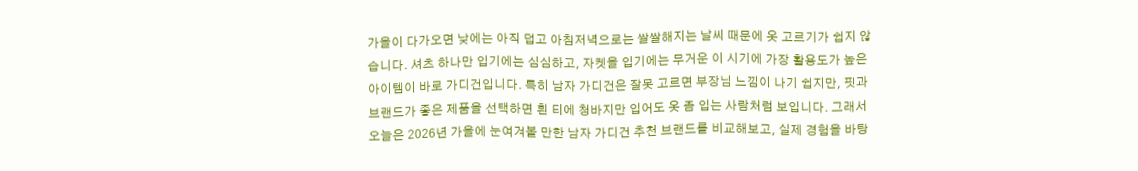가을이 다가오면 낮에는 아직 덥고 아침저녁으로는 쌀쌀해지는 날씨 때문에 옷 고르기가 쉽지 않습니다. 셔츠 하나만 입기에는 심심하고, 자켓을 입기에는 무거운 이 시기에 가장 활용도가 높은 아이템이 바로 가디건입니다. 특히 남자 가디건은 잘못 고르면 부장님 느낌이 나기 쉽지만, 핏과 브랜드가 좋은 제품을 선택하면 흰 티에 청바지만 입어도 옷 좀 입는 사람처럼 보입니다. 그래서 오늘은 2026년 가을에 눈여겨볼 만한 남자 가디건 추천 브랜드를 비교해보고, 실제 경험을 바탕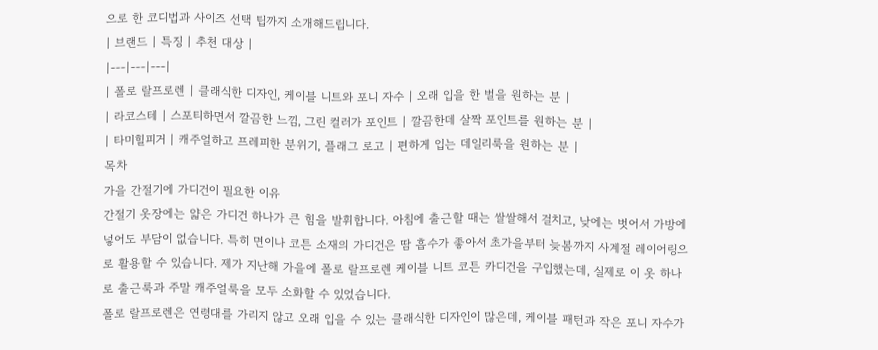으로 한 코디법과 사이즈 선택 팁까지 소개해드립니다.
| 브랜드 | 특징 | 추천 대상 |
|---|---|---|
| 폴로 랄프로렌 | 클래식한 디자인, 케이블 니트와 포니 자수 | 오래 입을 한 벌을 원하는 분 |
| 라코스테 | 스포티하면서 깔끔한 느낌, 그린 컬러가 포인트 | 깔끔한데 살짝 포인트를 원하는 분 |
| 타미힐피거 | 캐주얼하고 프레피한 분위기, 플래그 로고 | 편하게 입는 데일리룩을 원하는 분 |
목차
가을 간절기에 가디건이 필요한 이유
간절기 옷장에는 얇은 가디건 하나가 큰 힘을 발휘합니다. 아침에 출근할 때는 쌀쌀해서 걸치고, 낮에는 벗어서 가방에 넣어도 부담이 없습니다. 특히 면이나 코튼 소재의 가디건은 땀 흡수가 좋아서 초가을부터 늦봄까지 사계절 레이어링으로 활용할 수 있습니다. 제가 지난해 가을에 폴로 랄프로렌 케이블 니트 코튼 카디건을 구입했는데, 실제로 이 옷 하나로 출근룩과 주말 캐주얼룩을 모두 소화할 수 있었습니다.
폴로 랄프로렌은 연령대를 가리지 않고 오래 입을 수 있는 클래식한 디자인이 많은데, 케이블 패턴과 작은 포니 자수가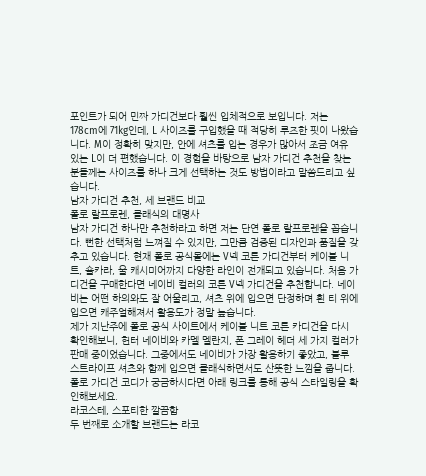포인트가 되어 민짜 가디건보다 훨씬 입체적으로 보입니다. 저는 178cm에 71kg인데, L 사이즈를 구입했을 때 적당히 루즈한 핏이 나왔습니다. M이 정확히 맞지만, 안에 셔츠를 입는 경우가 많아서 조금 여유 있는 L이 더 편했습니다. 이 경험을 바탕으로 남자 가디건 추천을 찾는 분들께는 사이즈를 하나 크게 선택하는 것도 방법이라고 말씀드리고 싶습니다.
남자 가디건 추천, 세 브랜드 비교
폴로 랄프로렌, 클래식의 대명사
남자 가디건 하나만 추천하라고 하면 저는 단연 폴로 랄프로렌을 꼽습니다. 뻔한 선택처럼 느껴질 수 있지만, 그만큼 검증된 디자인과 품질을 갖추고 있습니다. 현재 폴로 공식몰에는 V넥 코튼 가디건부터 케이블 니트, 숄카라, 울 캐시미어까지 다양한 라인이 전개되고 있습니다. 처음 가디건을 구매한다면 네이비 컬러의 코튼 V넥 가디건을 추천합니다. 네이비는 어떤 하의와도 잘 어울리고, 셔츠 위에 입으면 단정하며 흰 티 위에 입으면 캐주얼해져서 활용도가 정말 높습니다.
제가 지난주에 폴로 공식 사이트에서 케이블 니트 코튼 카디건을 다시 확인해보니, 헌터 네이비와 카멜 멜란지, 폰 그레이 헤더 세 가지 컬러가 판매 중이었습니다. 그중에서도 네이비가 가장 활용하기 좋았고, 블루 스트라이프 셔츠와 함께 입으면 클래식하면서도 산뜻한 느낌을 줍니다. 폴로 가디건 코디가 궁금하시다면 아래 링크를 통해 공식 스타일링을 확인해보세요.
라코스테, 스포티한 깔끔함
두 번째로 소개할 브랜드는 라코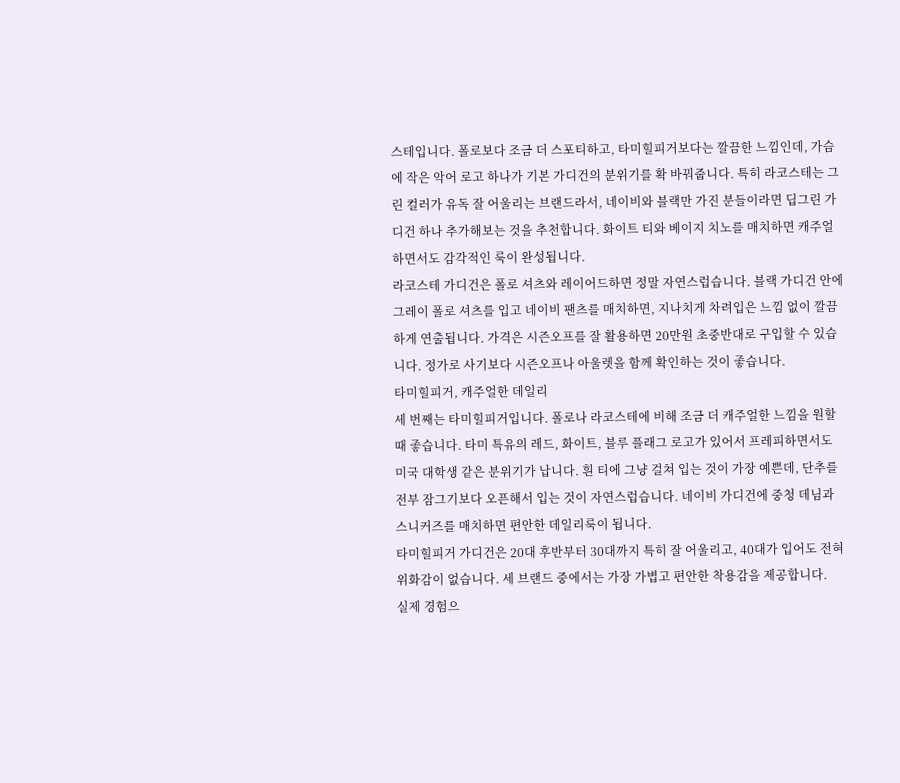스테입니다. 폴로보다 조금 더 스포티하고, 타미힐피거보다는 깔끔한 느낌인데, 가슴에 작은 악어 로고 하나가 기본 가디건의 분위기를 확 바꿔줍니다. 특히 라코스테는 그린 컬러가 유독 잘 어울리는 브랜드라서, 네이비와 블랙만 가진 분들이라면 딥그린 가디건 하나 추가해보는 것을 추천합니다. 화이트 티와 베이지 치노를 매치하면 캐주얼하면서도 감각적인 룩이 완성됩니다.
라코스테 가디건은 폴로 셔츠와 레이어드하면 정말 자연스럽습니다. 블랙 가디건 안에 그레이 폴로 셔츠를 입고 네이비 팬츠를 매치하면, 지나치게 차려입은 느낌 없이 깔끔하게 연출됩니다. 가격은 시즌오프를 잘 활용하면 20만원 초중반대로 구입할 수 있습니다. 정가로 사기보다 시즌오프나 아울렛을 함께 확인하는 것이 좋습니다.
타미힐피거, 캐주얼한 데일리
세 번째는 타미힐피거입니다. 폴로나 라코스테에 비해 조금 더 캐주얼한 느낌을 원할 때 좋습니다. 타미 특유의 레드, 화이트, 블루 플래그 로고가 있어서 프레피하면서도 미국 대학생 같은 분위기가 납니다. 흰 티에 그냥 걸쳐 입는 것이 가장 예쁜데, 단추를 전부 잠그기보다 오픈해서 입는 것이 자연스럽습니다. 네이비 가디건에 중청 데님과 스니커즈를 매치하면 편안한 데일리룩이 됩니다.
타미힐피거 가디건은 20대 후반부터 30대까지 특히 잘 어울리고, 40대가 입어도 전혀 위화감이 없습니다. 세 브랜드 중에서는 가장 가볍고 편안한 착용감을 제공합니다.
실제 경험으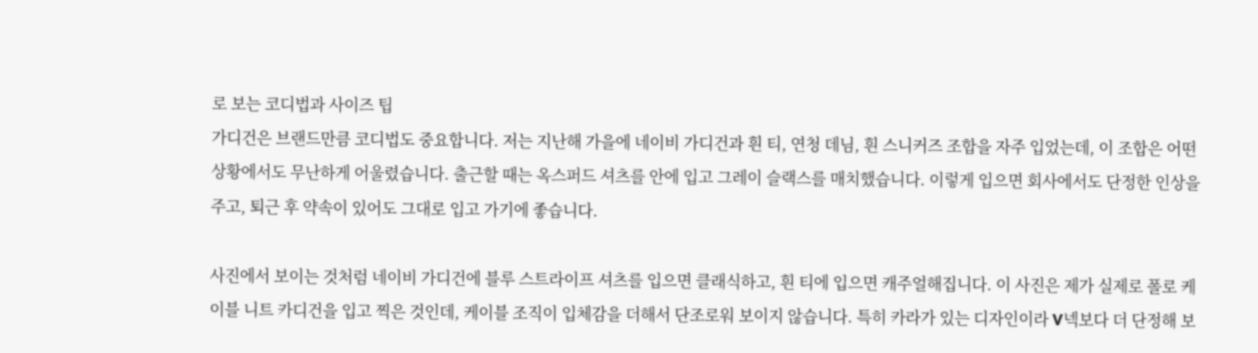로 보는 코디법과 사이즈 팁
가디건은 브랜드만큼 코디법도 중요합니다. 저는 지난해 가을에 네이비 가디건과 흰 티, 연청 데님, 흰 스니커즈 조합을 자주 입었는데, 이 조합은 어떤 상황에서도 무난하게 어울렸습니다. 출근할 때는 옥스퍼드 셔츠를 안에 입고 그레이 슬랙스를 매치했습니다. 이렇게 입으면 회사에서도 단정한 인상을 주고, 퇴근 후 약속이 있어도 그대로 입고 가기에 좋습니다.

사진에서 보이는 것처럼 네이비 가디건에 블루 스트라이프 셔츠를 입으면 클래식하고, 흰 티에 입으면 캐주얼해집니다. 이 사진은 제가 실제로 폴로 케이블 니트 카디건을 입고 찍은 것인데, 케이블 조직이 입체감을 더해서 단조로워 보이지 않습니다. 특히 카라가 있는 디자인이라 V넥보다 더 단정해 보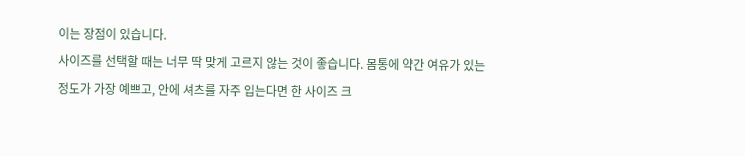이는 장점이 있습니다.
사이즈를 선택할 때는 너무 딱 맞게 고르지 않는 것이 좋습니다. 몸통에 약간 여유가 있는 정도가 가장 예쁘고, 안에 셔츠를 자주 입는다면 한 사이즈 크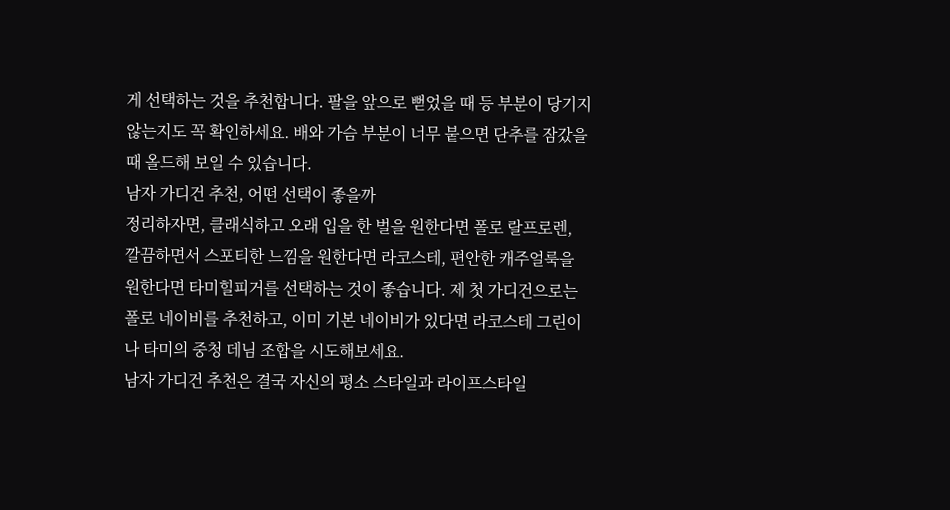게 선택하는 것을 추천합니다. 팔을 앞으로 뻗었을 때 등 부분이 당기지 않는지도 꼭 확인하세요. 배와 가슴 부분이 너무 붙으면 단추를 잠갔을 때 올드해 보일 수 있습니다.
남자 가디건 추천, 어떤 선택이 좋을까
정리하자면, 클래식하고 오래 입을 한 벌을 원한다면 폴로 랄프로렌, 깔끔하면서 스포티한 느낌을 원한다면 라코스테, 편안한 캐주얼룩을 원한다면 타미힐피거를 선택하는 것이 좋습니다. 제 첫 가디건으로는 폴로 네이비를 추천하고, 이미 기본 네이비가 있다면 라코스테 그린이나 타미의 중청 데님 조합을 시도해보세요.
남자 가디건 추천은 결국 자신의 평소 스타일과 라이프스타일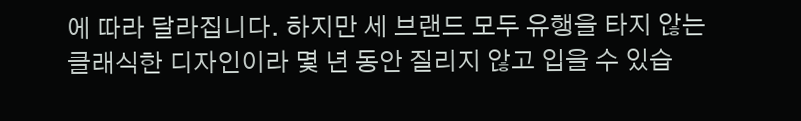에 따라 달라집니다. 하지만 세 브랜드 모두 유행을 타지 않는 클래식한 디자인이라 몇 년 동안 질리지 않고 입을 수 있습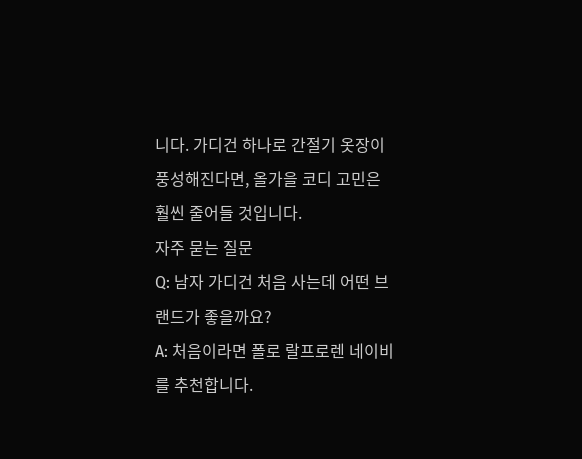니다. 가디건 하나로 간절기 옷장이 풍성해진다면, 올가을 코디 고민은 훨씬 줄어들 것입니다.
자주 묻는 질문
Q: 남자 가디건 처음 사는데 어떤 브랜드가 좋을까요?
A: 처음이라면 폴로 랄프로렌 네이비를 추천합니다.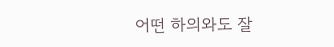어떤 하의와도 잘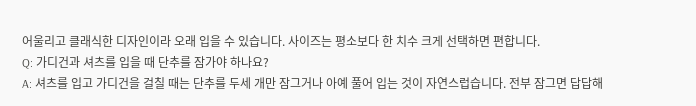어울리고 클래식한 디자인이라 오래 입을 수 있습니다. 사이즈는 평소보다 한 치수 크게 선택하면 편합니다.
Q: 가디건과 셔츠를 입을 때 단추를 잠가야 하나요?
A: 셔츠를 입고 가디건을 걸칠 때는 단추를 두세 개만 잠그거나 아예 풀어 입는 것이 자연스럽습니다. 전부 잠그면 답답해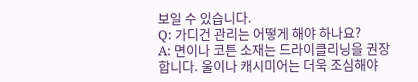보일 수 있습니다.
Q: 가디건 관리는 어떻게 해야 하나요?
A: 면이나 코튼 소재는 드라이클리닝을 권장합니다. 울이나 캐시미어는 더욱 조심해야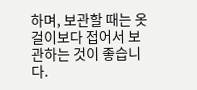하며, 보관할 때는 옷걸이보다 접어서 보관하는 것이 좋습니다.